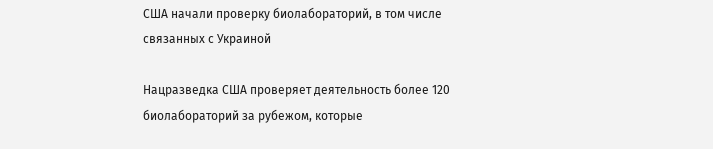США начали проверку биолабораторий, в том числе связанных с Украиной

Нацразведка США проверяет деятельность более 120 биолабораторий за рубежом, которые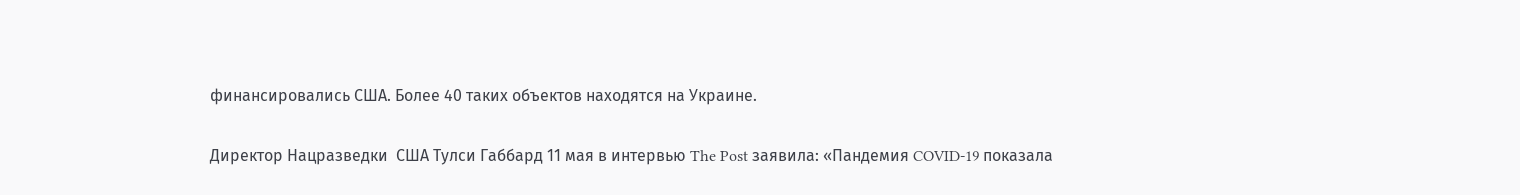финансировались США. Более 40 таких объектов находятся на Украине.

Директор Нацразведки  США Тулси Габбард 11 мая в интервью The Post заявила: «Пандемия COVID-19 показала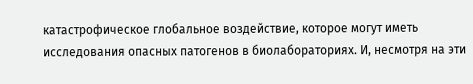катастрофическое глобальное воздействие, которое могут иметь исследования опасных патогенов в биолабораториях. И, несмотря на эти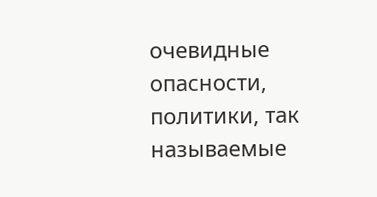очевидные опасности, политики, так называемые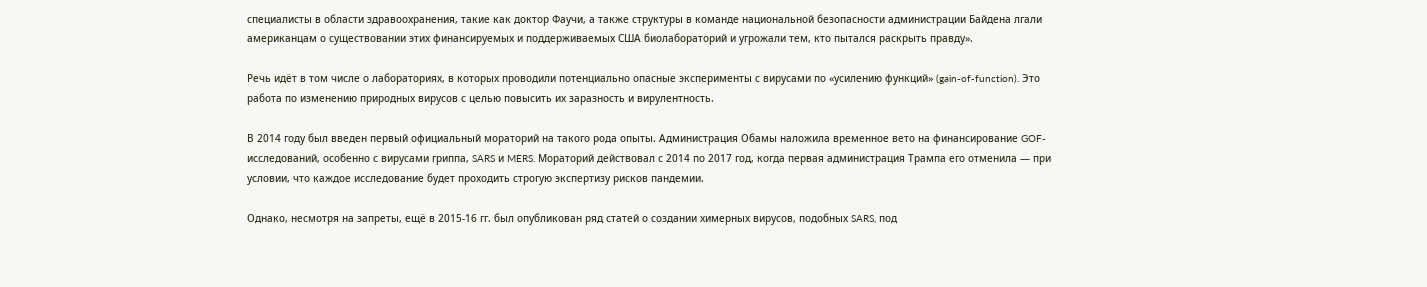специалисты в области здравоохранения, такие как доктор Фаучи, а также структуры в команде национальной безопасности администрации Байдена лгали американцам о существовании этих финансируемых и поддерживаемых США биолабораторий и угрожали тем, кто пытался раскрыть правду».

Речь идёт в том числе о лабораториях, в которых проводили потенциально опасные эксперименты с вирусами по «усилению функций» (gain-of-function). Это работа по изменению природных вирусов с целью повысить их заразность и вирулентность.

В 2014 году был введен первый официальный мораторий на такого рода опыты. Администрация Обамы наложила временное вето на финансирование GOF-исследований, особенно с вирусами гриппа, SARS и MERS. Мораторий действовал с 2014 по 2017 год, когда первая администрация Трампа его отменила — при условии, что каждое исследование будет проходить строгую экспертизу рисков пандемии.

Однако, несмотря на запреты, ещё в 2015-16 гг. был опубликован ряд статей о создании химерных вирусов, подобных SARS, под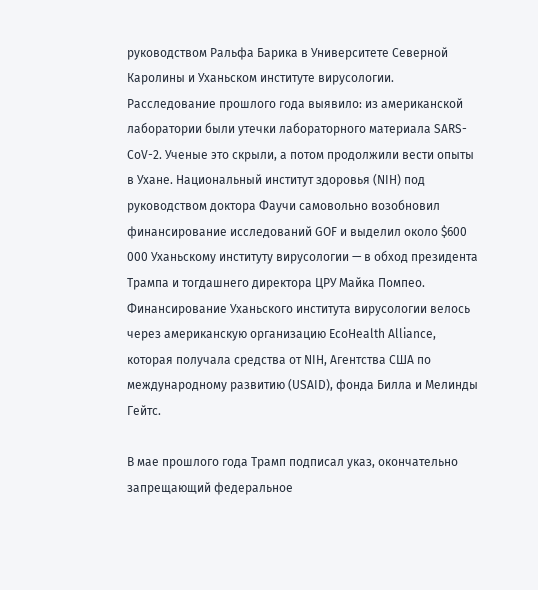руководством Ральфа Барика в Университете Северной Каролины и Уханьском институте вирусологии. Расследование прошлого года выявило: из американской лаборатории были утечки лабораторного материала SARS-CoV-2. Ученые это скрыли, а потом продолжили вести опыты в Ухане. Национальный институт здоровья (NIH) под руководством доктора Фаучи самовольно возобновил финансирование исследований GOF и выделил около $600 000 Уханьскому институту вирусологии — в обход президента Трампа и тогдашнего директора ЦРУ Майка Помпео. Финансирование Уханьского института вирусологии велось через американскую организацию EcoHealth Alliance, которая получала средства от NIH, Агентства США по международному развитию (USAID), фонда Билла и Мелинды Гейтс.

В мае прошлого года Трамп подписал указ, окончательно запрещающий федеральное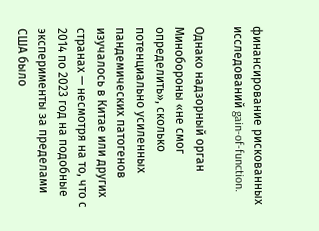финансирование рискованных исследований gain-of-function.

Однако надзорный орган Минобороны «не смог определить», сколько потенциально усиленных пандемических патогенов изучалось в Китае или других странах — несмотря на то, что с 2014 по 2023 год на подобные эксперименты за пределами США было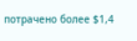потрачено более $1,4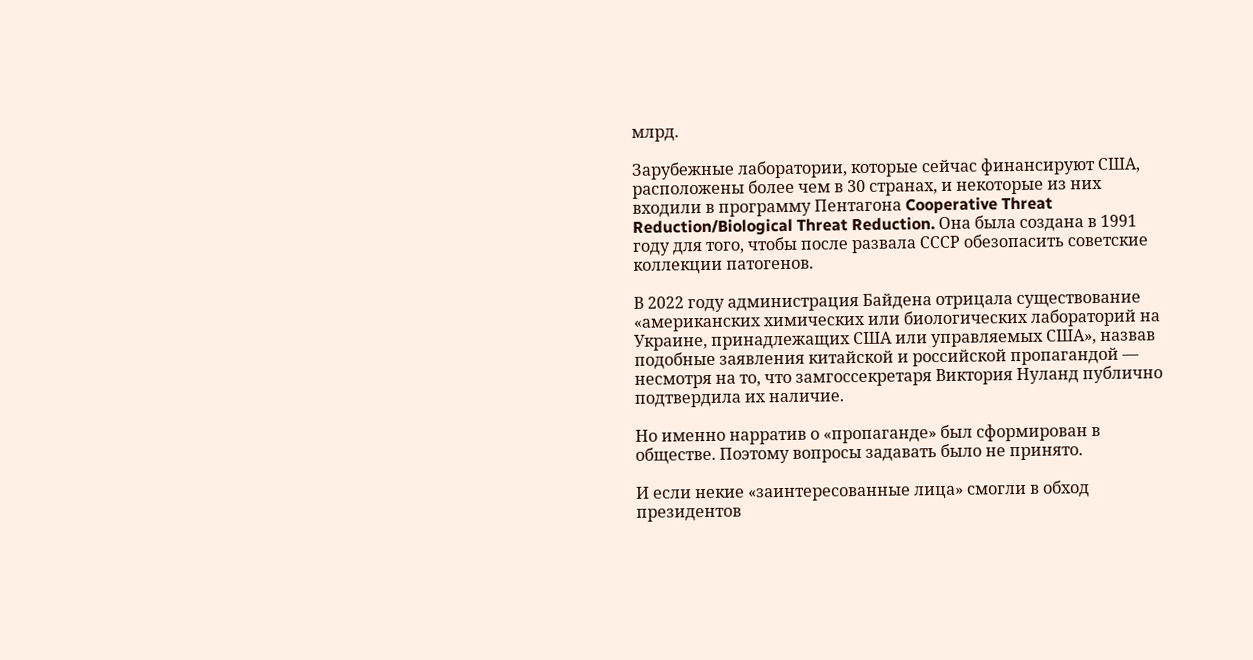млрд.

Зарубежные лаборатории, которые сейчас финансируют США, расположены более чем в 30 странах, и некоторые из них входили в программу Пентагона Cooperative Threat Reduction/Biological Threat Reduction. Она была создана в 1991 году для того, чтобы после развала СССР обезопасить советские коллекции патогенов.

В 2022 году администрация Байдена отрицала существование «американских химических или биологических лабораторий на Украине, принадлежащих США или управляемых США», назвав подобные заявления китайской и российской пропагандой — несмотря на то, что замгоссекретаря Виктория Нуланд публично подтвердила их наличие.

Но именно нарратив о «пропаганде» был сформирован в обществе. Поэтому вопросы задавать было не принято.

И если некие «заинтересованные лица» смогли в обход президентов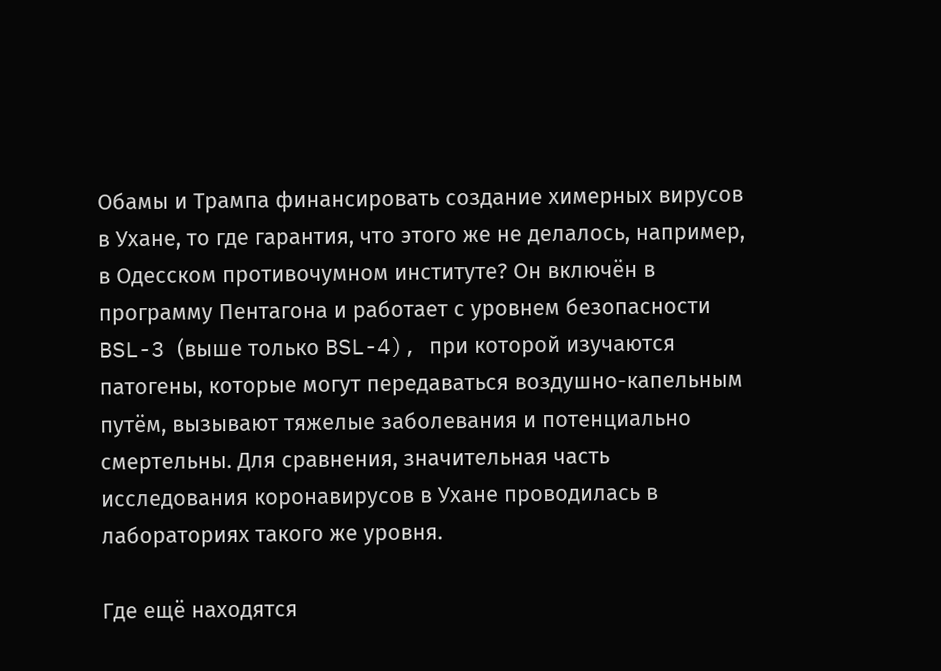Обамы и Трампа финансировать создание химерных вирусов в Ухане, то где гарантия, что этого же не делалось, например, в Одесском противочумном институте? Он включён в программу Пентагона и работает с уровнем безопасности BSL-3 (выше только BSL-4), при которой изучаются патогены, которые могут передаваться воздушно-капельным путём, вызывают тяжелые заболевания и потенциально смертельны. Для сравнения, значительная часть исследования коронавирусов в Ухане проводилась в лабораториях такого же уровня.

Где ещё находятся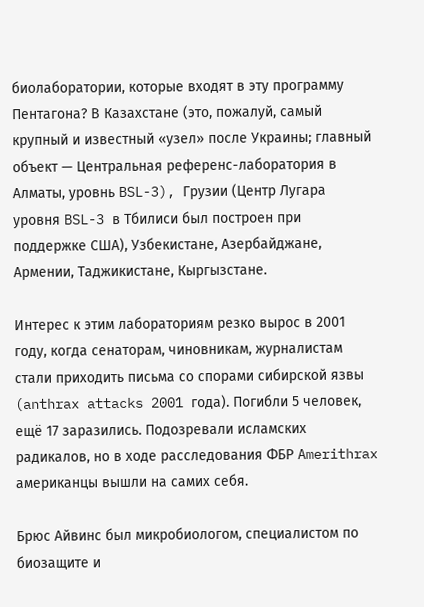биолаборатории, которые входят в эту программу Пентагона? В Казахстане (это, пожалуй, самый крупный и известный «узел» после Украины; главный объект — Центральная референс-лаборатория в Алматы, уровнь BSL-3), Грузии (Центр Лугара уровня BSL-3 в Тбилиси был построен при поддержке США), Узбекистане, Азербайджане, Армении, Таджикистане, Кыргызстане.

Интерес к этим лабораториям резко вырос в 2001 году, когда сенаторам, чиновникам, журналистам стали приходить письма со спорами сибирской язвы (anthrax attacks 2001 года). Погибли 5 человек, ещё 17 заразились. Подозревали исламских радикалов, но в ходе расследования ФБР Amerithrax американцы вышли на самих себя.

Брюс Айвинс был микробиологом, специалистом по биозащите и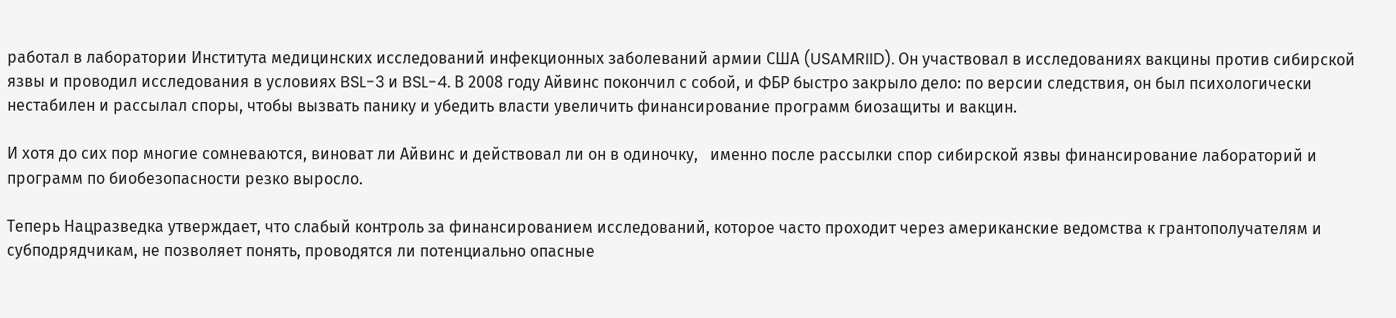работал в лаборатории Института медицинских исследований инфекционных заболеваний армии США (USAMRIID). Он участвовал в исследованиях вакцины против сибирской язвы и проводил исследования в условиях BSL-3 и BSL-4. В 2008 году Айвинс покончил с собой, и ФБР быстро закрыло дело: по версии следствия, он был психологически нестабилен и рассылал споры, чтобы вызвать панику и убедить власти увеличить финансирование программ биозащиты и вакцин.

И хотя до сих пор многие сомневаются, виноват ли Айвинс и действовал ли он в одиночку,   именно после рассылки спор сибирской язвы финансирование лабораторий и программ по биобезопасности резко выросло.

Теперь Нацразведка утверждает, что слабый контроль за финансированием исследований, которое часто проходит через американские ведомства к грантополучателям и субподрядчикам, не позволяет понять, проводятся ли потенциально опасные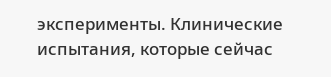эксперименты. Клинические испытания, которые сейчас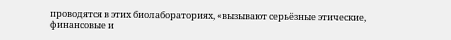проводятся в этих биолабораториях, «вызывают серьёзные этические, финансовые и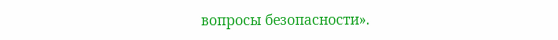вопросы безопасности».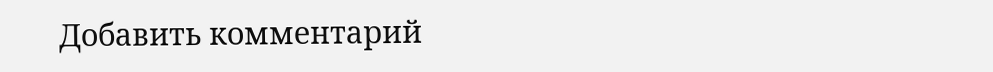Добавить комментарий